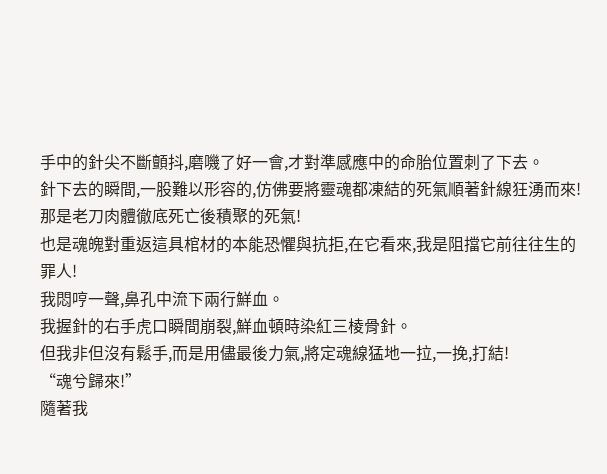手中的針尖不斷顫抖,磨嘰了好一會,才對準感應中的命胎位置刺了下去。
針下去的瞬間,一股難以形容的,仿佛要將靈魂都凍結的死氣順著針線狂湧而來!
那是老刀肉體徹底死亡後積聚的死氣!
也是魂魄對重返這具棺材的本能恐懼與抗拒,在它看來,我是阻擋它前往往生的罪人!
我悶哼一聲,鼻孔中流下兩行鮮血。
我握針的右手虎口瞬間崩裂,鮮血頓時染紅三棱骨針。
但我非但沒有鬆手,而是用儘最後力氣,將定魂線猛地一拉,一挽,打結!
“魂兮歸來!”
隨著我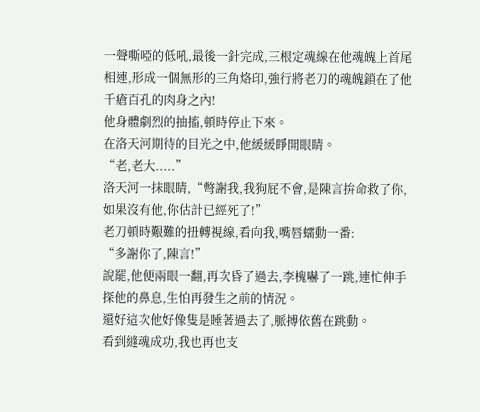一聲嘶啞的低吼,最後一針完成,三根定魂線在他魂魄上首尾相連,形成一個無形的三角烙印,強行將老刀的魂魄鎖在了他千瘡百孔的肉身之內!
他身體劇烈的抽搐,頓時停止下來。
在洛天河期待的目光之中,他緩緩睜開眼睛。
“老,老大.....”
洛天河一抹眼睛,“彆謝我,我狗屁不會,是陳言拚命救了你,如果沒有他,你估計已經死了!”
老刀頓時艱難的扭轉視線,看向我,嘴唇蠕動一番:
“多謝你了,陳言!”
說罷,他便兩眼一翻,再次昏了過去,李槐嚇了一跳,連忙伸手探他的鼻息,生怕再發生之前的情況。
還好這次他好像隻是睡著過去了,脈搏依舊在跳動。
看到縫魂成功,我也再也支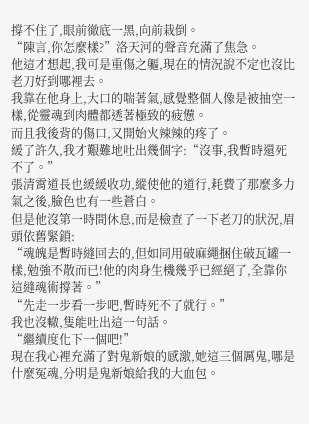撐不住了,眼前徹底一黑,向前栽倒。
“陳言,你怎麼樣?”洛天河的聲音充滿了焦急。
他這才想起,我可是重傷之軀,現在的情況說不定也沒比老刀好到哪裡去。
我靠在他身上,大口的喘著氣,感覺整個人像是被抽空一樣,從靈魂到肉體都透著極致的疲憊。
而且我後背的傷口,又開始火辣辣的疼了。
緩了許久,我才艱難地吐出幾個字:“沒事,我暫時還死不了。”
張清霄道長也緩緩收功,縱使他的道行,耗費了那麼多力氣之後,臉色也有一些蒼白。
但是他沒第一時間休息,而是檢查了一下老刀的狀況,眉頭依舊緊鎖:
“魂魄是暫時縫回去的,但如同用破麻繩捆住破瓦罐一樣,勉強不散而已!他的肉身生機幾乎已經絕了,全靠你這縫魂術撐著。”
“先走一步看一步吧,暫時死不了就行。”
我也沒轍,隻能吐出這一句話。
“繼續度化下一個吧!”
現在我心裡充滿了對鬼新娘的感激,她這三個厲鬼,哪是什麼冤魂,分明是鬼新娘給我的大血包。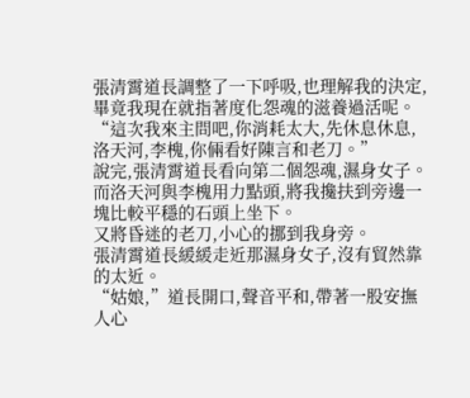張清霄道長調整了一下呼吸,也理解我的決定,畢竟我現在就指著度化怨魂的滋養過活呢。
“這次我來主問吧,你消耗太大,先休息休息,洛天河,李槐,你倆看好陳言和老刀。”
說完,張清霄道長看向第二個怨魂,濕身女子。
而洛天河與李槐用力點頭,將我攙扶到旁邊一塊比較平穩的石頭上坐下。
又將昏迷的老刀,小心的挪到我身旁。
張清霄道長緩緩走近那濕身女子,沒有貿然靠的太近。
“姑娘,”道長開口,聲音平和,帶著一股安撫人心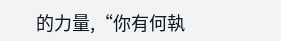的力量,“你有何執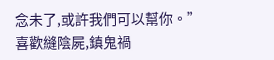念未了,或許我們可以幫你。”
喜歡縫陰屍,鎮鬼禍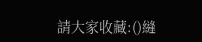請大家收藏:()縫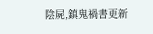陰屍,鎮鬼禍書更新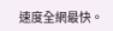速度全網最快。